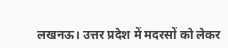लखनऊ। उत्तर प्रदेश में मदरसों को लेकर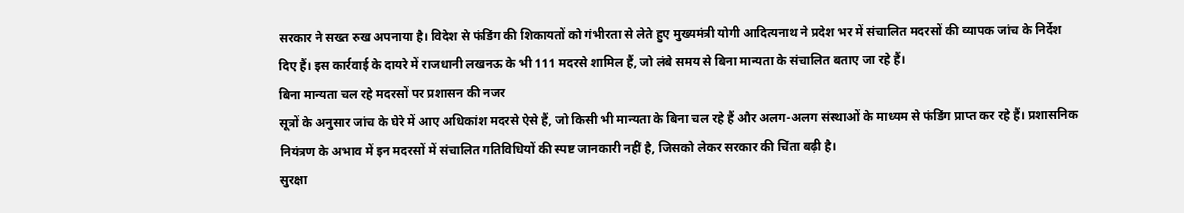सरकार ने सख्त रुख अपनाया है। विदेश से फंडिंग की शिकायतों को गंभीरता से लेते हुए मुख्यमंत्री योगी आदित्यनाथ ने प्रदेश भर में संचालित मदरसों की व्यापक जांच के निर्देश दिए हैं। इस कार्रवाई के दायरे में राजधानी लखनऊ के भी 111 मदरसे शामिल हैं, जो लंबे समय से बिना मान्यता के संचालित बताए जा रहे हैं।
बिना मान्यता चल रहे मदरसों पर प्रशासन की नजर
सूत्रों के अनुसार जांच के घेरे में आए अधिकांश मदरसे ऐसे हैं, जो किसी भी मान्यता के बिना चल रहे हैं और अलग-अलग संस्थाओं के माध्यम से फंडिंग प्राप्त कर रहे हैं। प्रशासनिक नियंत्रण के अभाव में इन मदरसों में संचालित गतिविधियों की स्पष्ट जानकारी नहीं है, जिसको लेकर सरकार की चिंता बढ़ी है।
सुरक्षा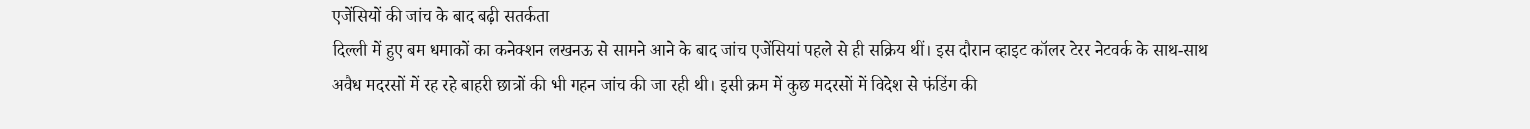एजेंसियों की जांच के बाद बढ़ी सतर्कता
दिल्ली में हुए बम धमाकों का कनेक्शन लखनऊ से सामने आने के बाद जांच एजेंसियां पहले से ही सक्रिय थीं। इस दौरान व्हाइट कॉलर टेरर नेटवर्क के साथ-साथ अवैध मदरसों में रह रहे बाहरी छात्रों की भी गहन जांच की जा रही थी। इसी क्रम में कुछ मदरसों में विदेश से फंडिंग की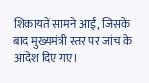शिकायतें सामने आईं, जिसके बाद मुख्यमंत्री स्तर पर जांच के आदेश दिए गए।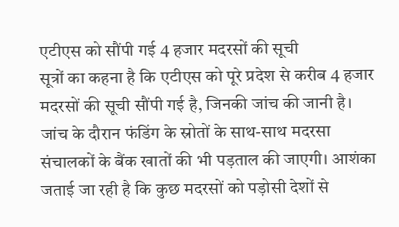एटीएस को सौंपी गई 4 हजार मदरसों की सूची
सूत्रों का कहना है कि एटीएस को पूरे प्रदेश से करीब 4 हजार मदरसों की सूची सौंपी गई है, जिनकी जांच की जानी है। जांच के दौरान फंडिंग के स्रोतों के साथ-साथ मदरसा संचालकों के बैंक खातों की भी पड़ताल की जाएगी। आशंका जताई जा रही है कि कुछ मदरसों को पड़ोसी देशों से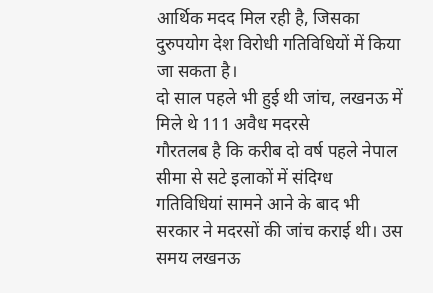आर्थिक मदद मिल रही है, जिसका दुरुपयोग देश विरोधी गतिविधियों में किया जा सकता है।
दो साल पहले भी हुई थी जांच, लखनऊ में मिले थे 111 अवैध मदरसे
गौरतलब है कि करीब दो वर्ष पहले नेपाल सीमा से सटे इलाकों में संदिग्ध गतिविधियां सामने आने के बाद भी सरकार ने मदरसों की जांच कराई थी। उस समय लखनऊ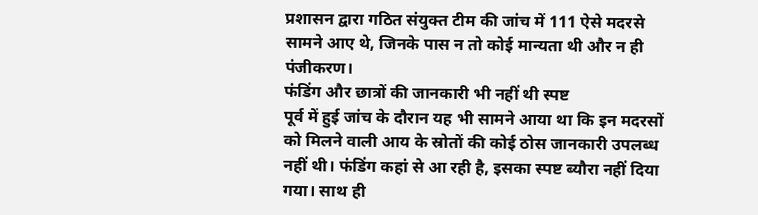प्रशासन द्वारा गठित संयुक्त टीम की जांच में 111 ऐसे मदरसे सामने आए थे, जिनके पास न तो कोई मान्यता थी और न ही पंजीकरण।
फंडिंग और छात्रों की जानकारी भी नहीं थी स्पष्ट
पूर्व में हुई जांच के दौरान यह भी सामने आया था कि इन मदरसों को मिलने वाली आय के स्रोतों की कोई ठोस जानकारी उपलब्ध नहीं थी। फंडिंग कहां से आ रही है, इसका स्पष्ट ब्यौरा नहीं दिया गया। साथ ही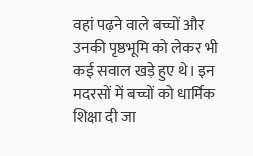वहां पढ़ने वाले बच्चों और उनकी पृष्ठभूमि को लेकर भी कई सवाल खड़े हुए थे। इन मदरसों में बच्चों को धार्मिक शिक्षा दी जा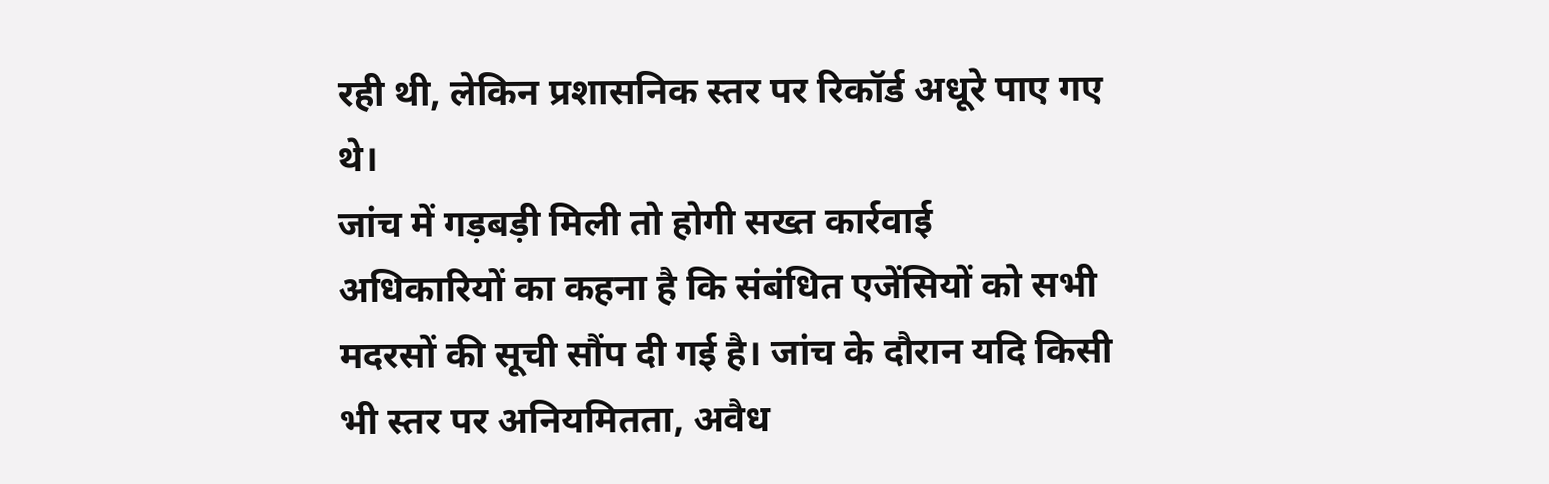रही थी, लेकिन प्रशासनिक स्तर पर रिकॉर्ड अधूरे पाए गए थे।
जांच में गड़बड़ी मिली तो होगी सख्त कार्रवाई
अधिकारियों का कहना है कि संबंधित एजेंसियों को सभी मदरसों की सूची सौंप दी गई है। जांच के दौरान यदि किसी भी स्तर पर अनियमितता, अवैध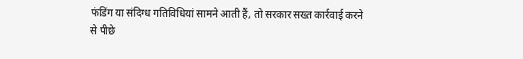फंडिंग या संदिग्ध गतिविधियां सामने आती हैं, तो सरकार सख्त कार्रवाई करने से पीछे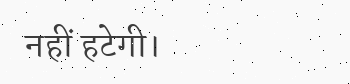नहीं हटेगी।